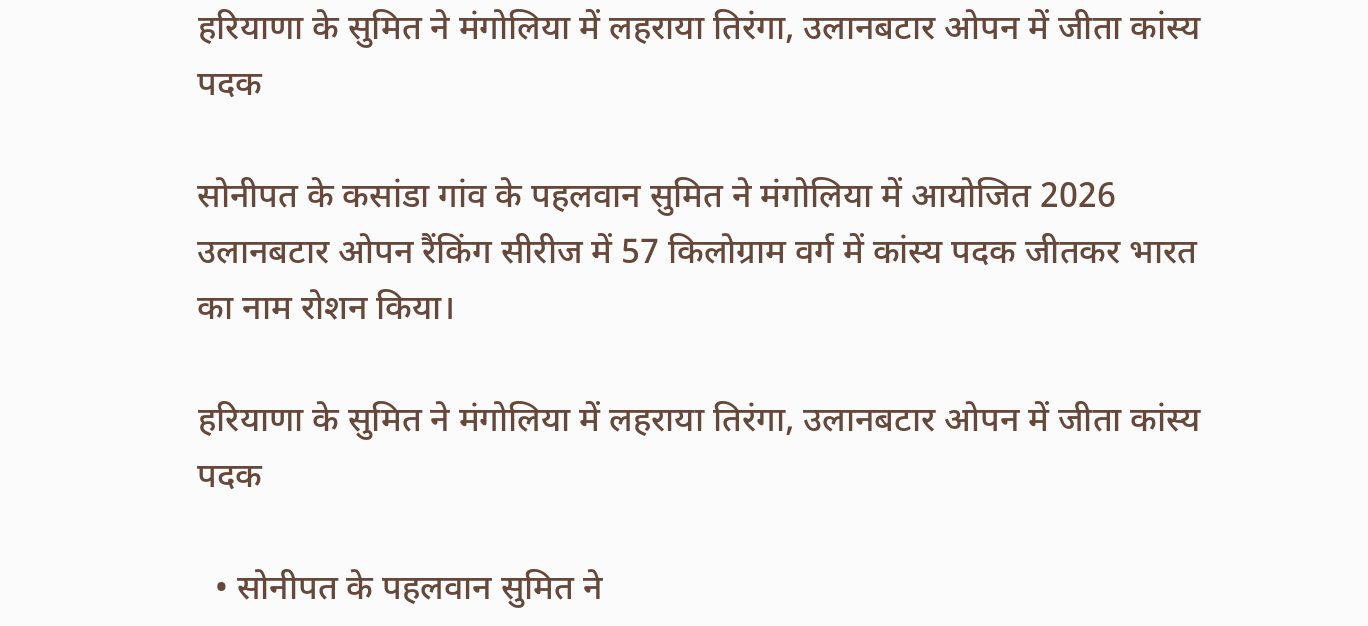हरियाणा के सुमित ने मंगोलिया में लहराया तिरंगा, उलानबटार ओपन में जीता कांस्य पदक

सोनीपत के कसांडा गांव के पहलवान सुमित ने मंगोलिया में आयोजित 2026 उलानबटार ओपन रैंकिंग सीरीज में 57 किलोग्राम वर्ग में कांस्य पदक जीतकर भारत का नाम रोशन किया।

हरियाणा के सुमित ने मंगोलिया में लहराया तिरंगा, उलानबटार ओपन में जीता कांस्य पदक

  • सोनीपत के पहलवान सुमित ने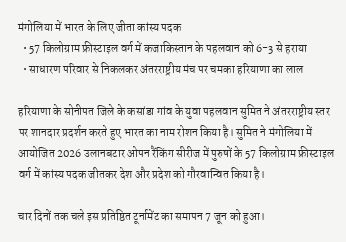मंगोलिया में भारत के लिए जीता कांस्य पदक
  • 57 किलोग्राम फ्रीस्टाइल वर्ग में कजाकिस्तान के पहलवान को 6-3 से हराया
  • साधारण परिवार से निकलकर अंतरराष्ट्रीय मंच पर चमका हरियाणा का लाल

हरियाणा के सोनीपत जिले के कसांडा गांव के युवा पहलवान सुमित ने अंतरराष्ट्रीय स्तर पर शानदार प्रदर्शन करते हुए भारत का नाम रोशन किया है। सुमित ने मंगोलिया में आयोजित 2026 उलानबटार ओपन रैंकिंग सीरीज में पुरुषों के 57 किलोग्राम फ्रीस्टाइल वर्ग में कांस्य पदक जीतकर देश और प्रदेश को गौरवान्वित किया है।

चार दिनों तक चले इस प्रतिष्ठित टूर्नामेंट का समापन 7 जून को हुआ।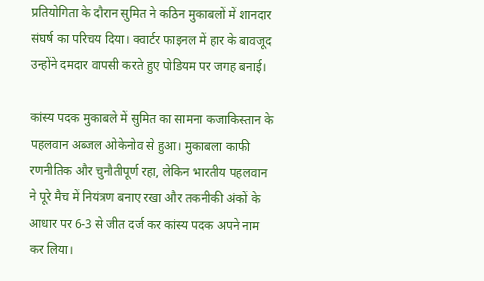प्रतियोगिता के दौरान सुमित ने कठिन मुकाबलों में शानदार संघर्ष का परिचय दिया। क्वार्टर फाइनल में हार के बावजूद उन्होंने दमदार वापसी करते हुए पोडियम पर जगह बनाई।

कांस्य पदक मुकाबले में सुमित का सामना कजाकिस्तान के पहलवान अब्जल ओकेनोव से हुआ। मुकाबला काफी रणनीतिक और चुनौतीपूर्ण रहा, लेकिन भारतीय पहलवान ने पूरे मैच में नियंत्रण बनाए रखा और तकनीकी अंकों के आधार पर 6-3 से जीत दर्ज कर कांस्य पदक अपने नाम कर लिया।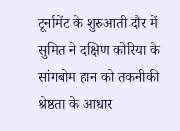टूर्नामेंट के शुरुआती दौर में सुमित ने दक्षिण कोरिया के सांगबोम हान को तकनीकी श्रेष्ठता के आधार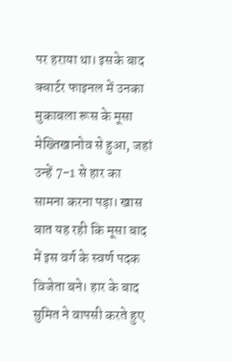पर हराया था। इसके बाद क्वार्टर फाइनल में उनका मुकाबला रूस के मूसा मेख्तिखानोव से हुआ, जहां उन्हें 7-1 से हार का सामना करना पड़ा। खास बात यह रही कि मूसा बाद में इस वर्ग के स्वर्ण पदक विजेता बने। हार के बाद सुमित ने वापसी करते हुए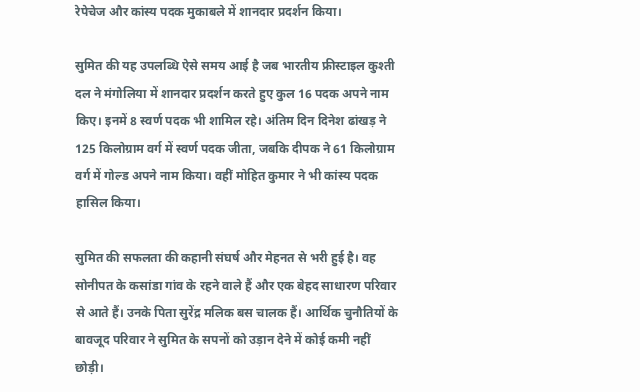रेपेचेज और कांस्य पदक मुकाबले में शानदार प्रदर्शन किया।

सुमित की यह उपलब्धि ऐसे समय आई है जब भारतीय फ्रीस्टाइल कुश्ती दल ने मंगोलिया में शानदार प्रदर्शन करते हुए कुल 16 पदक अपने नाम किए। इनमें 8 स्वर्ण पदक भी शामिल रहे। अंतिम दिन दिनेश ढांखड़ ने 125 किलोग्राम वर्ग में स्वर्ण पदक जीता, जबकि दीपक ने 61 किलोग्राम वर्ग में गोल्ड अपने नाम किया। वहीं मोहित कुमार ने भी कांस्य पदक हासिल किया।

सुमित की सफलता की कहानी संघर्ष और मेहनत से भरी हुई है। वह सोनीपत के कसांडा गांव के रहने वाले हैं और एक बेहद साधारण परिवार से आते हैं। उनके पिता सुरेंद्र मलिक बस चालक हैं। आर्थिक चुनौतियों के बावजूद परिवार ने सुमित के सपनों को उड़ान देने में कोई कमी नहीं छोड़ी।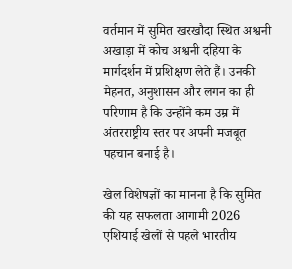वर्तमान में सुमित खरखौदा स्थित अश्वनी अखाड़ा में कोच अश्वनी दहिया के मार्गदर्शन में प्रशिक्षण लेते हैं। उनकी मेहनत, अनुशासन और लगन का ही परिणाम है कि उन्होंने कम उम्र में अंतरराष्ट्रीय स्तर पर अपनी मजबूत पहचान बनाई है।

खेल विशेषज्ञों का मानना है कि सुमित की यह सफलता आगामी 2026 एशियाई खेलों से पहले भारतीय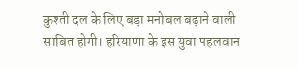कुश्ती दल के लिए बड़ा मनोबल बढ़ाने वाली साबित होगी। हरियाणा के इस युवा पहलवान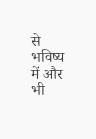से भविष्य में और भी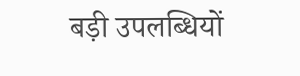बड़ी उपलब्धियों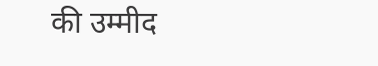की उम्मीद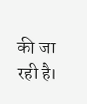की जा रही है।